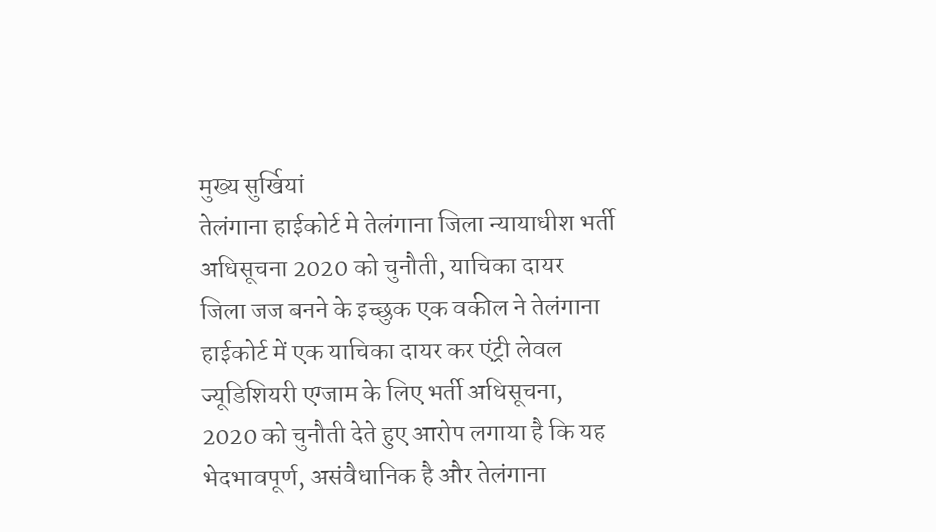मुख्य सुर्खियां
तेलंगाना हाईकोर्ट मे तेलंगाना जिला न्यायाधीश भर्ती अधिसूचना 2020 को चुनौती, याचिका दायर
जिला जज बनने के इच्छुक एक वकील ने तेलंगाना हाईकोर्ट में एक याचिका दायर कर एंट्री लेवल ज्यूडिशियरी एग्जाम के लिए भर्ती अधिसूचना, 2020 को चुनौती देते हुए आरोप लगाया है कि यह भेदभावपूर्ण, असंवैधानिक है और तेलंगाना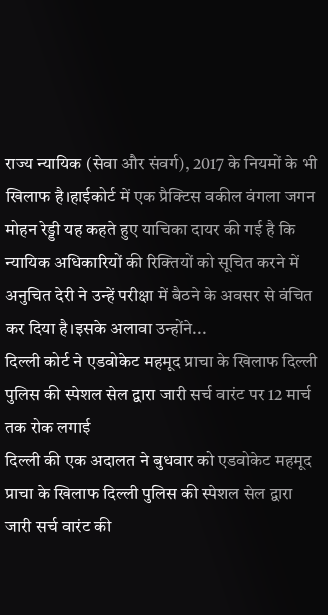राज्य न्यायिक (सेवा और संवर्ग), 2017 के नियमों के भी खिलाफ है।हाईकोर्ट में एक प्रैक्टिस वकील वंगला जगन मोहन रेड्डी यह कहते हुए याचिका दायर की गई है कि न्यायिक अधिकारियों की रिक्तियों को सूचित करने में अनुचित देरी ने उन्हें परीक्षा में बैठने के अवसर से वंचित कर दिया है।इसके अलावा उन्होंने...
दिल्ली कोर्ट ने एडवोकेट महमूद प्राचा के खिलाफ दिल्ली पुलिस की स्पेशल सेल द्वारा जारी सर्च वारंट पर 12 मार्च तक रोक लगाई
दिल्ली की एक अदालत ने बुधवार को एडवोकेट महमूद प्राचा के खिलाफ दिल्ली पुलिस की स्पेशल सेल द्वारा जारी सर्च वारंट की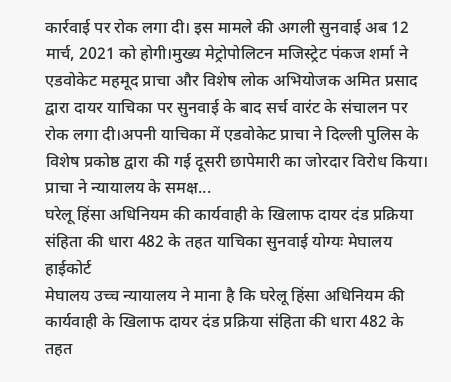कार्रवाई पर रोक लगा दी। इस मामले की अगली सुनवाई अब 12 मार्च, 2021 को होगी।मुख्य मेट्रोपोलिटन मजिस्ट्रेट पंकज शर्मा ने एडवोकेट महमूद प्राचा और विशेष लोक अभियोजक अमित प्रसाद द्वारा दायर याचिका पर सुनवाई के बाद सर्च वारंट के संचालन पर रोक लगा दी।अपनी याचिका में एडवोकेट प्राचा ने दिल्ली पुलिस के विशेष प्रकोष्ठ द्वारा की गई दूसरी छापेमारी का जोरदार विरोध किया। प्राचा ने न्यायालय के समक्ष...
घरेलू हिंसा अधिनियम की कार्यवाही के खिलाफ दायर दंड प्रक्रिया संहिता की धारा 482 के तहत याचिका सुनवाई योग्यः मेघालय हाईकोर्ट
मेघालय उच्च न्यायालय ने माना है कि घरेलू हिंसा अधिनियम की कार्यवाही के खिलाफ दायर दंड प्रक्रिया संहिता की धारा 482 के तहत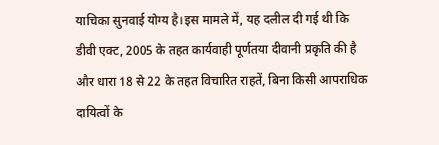याचिका सुनवाई योग्य है।इस मामले में, यह दलील दी गई थी कि डीवी एक्ट, 2005 के तहत कार्यवाही पूर्णतया दीवानी प्रकृति की है और धारा 18 से 22 के तहत विचारित राहतें, बिना किसी आपराधिक दायित्वों के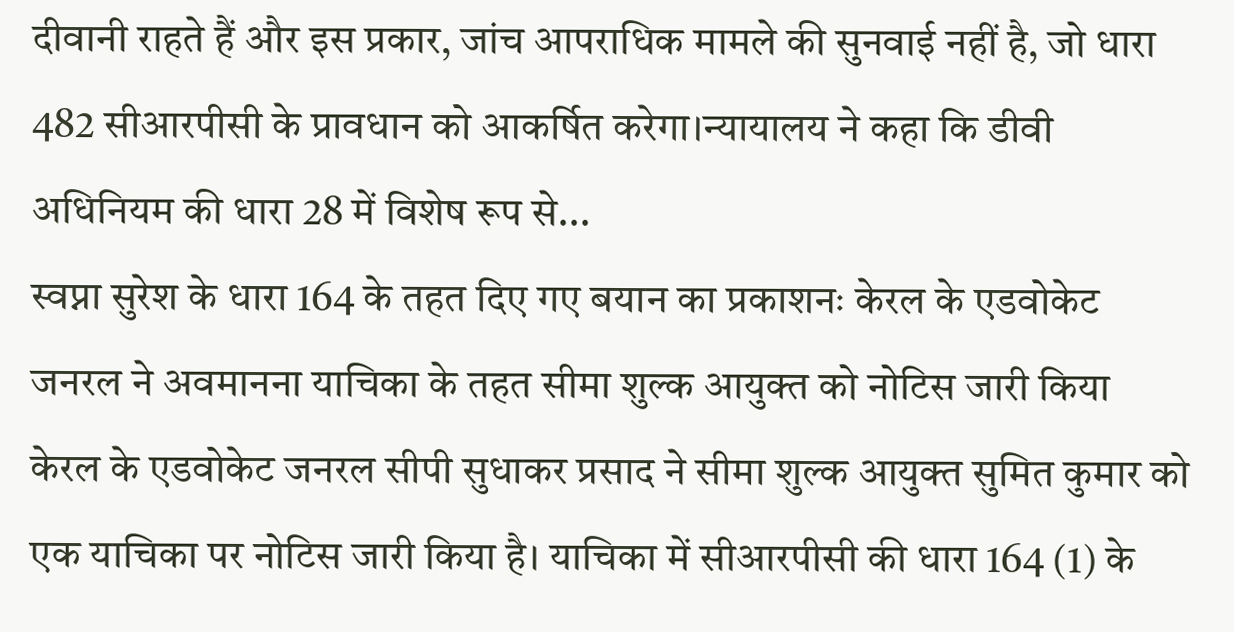दीवानी राहते हैं और इस प्रकार, जांच आपराधिक मामले की सुनवाई नहीं है, जो धारा 482 सीआरपीसी के प्रावधान को आकर्षित करेगा।न्यायालय ने कहा कि डीवी अधिनियम की धारा 28 में विशेष रूप से...
स्वप्ना सुरेश के धारा 164 के तहत दिए गए बयान का प्रकाशनः केरल के एडवोकेट जनरल ने अवमानना याचिका के तहत सीमा शुल्क आयुक्त को नोटिस जारी किया
केरल के एडवोकेट जनरल सीपी सुधाकर प्रसाद ने सीमा शुल्क आयुक्त सुमित कुमार को एक याचिका पर नोटिस जारी किया है। याचिका में सीआरपीसी की धारा 164 (1) के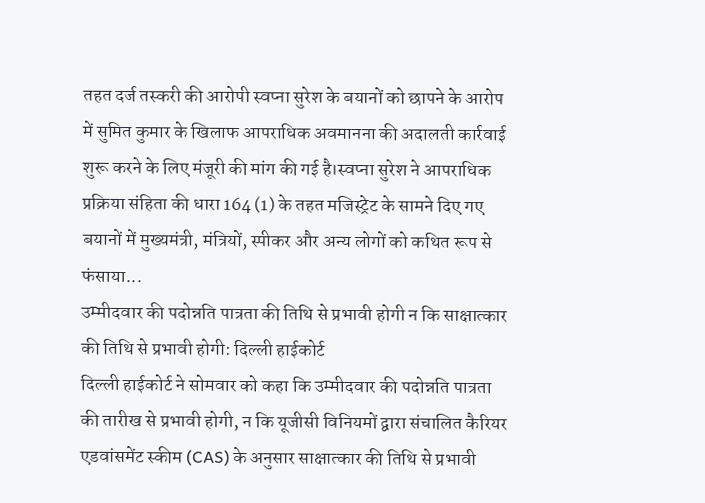तहत दर्ज तस्करी की आरोपी स्वप्ना सुरेश के बयानों को छापने के आरोप में सुमित कुमार के खिलाफ आपराधिक अवमानना की अदालती कार्रवाई शुरू करने के लिए मंजूरी की मांग की गई है।स्वप्ना सुरेश ने आपराधिक प्रक्रिया संहिता की धारा 164 (1) के तहत मजिस्ट्रेट के सामने दिए गए बयानों में मुख्यमंत्री, मंत्रियों, स्पीकर और अन्य लोगों को कथित रूप से फंसाया...
उम्मीदवार की पदोन्नति पात्रता की तिथि से प्रभावी होगी न कि साक्षात्कार की तिथि से प्रभावी होगी: दिल्ली हाईकोर्ट
दिल्ली हाईकोर्ट ने सोमवार को कहा कि उम्मीदवार की पदोन्नति पात्रता की तारीख से प्रभावी होगी, न कि यूजीसी विनियमों द्वारा संचालित कैरियर एडवांसमेंट स्कीम (CAS) के अनुसार साक्षात्कार की तिथि से प्रभावी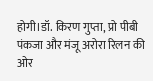होगी।डॉ. किरण गुप्ता, प्रो पीबी पंकजा और मंजू अरोरा रिलन की ओर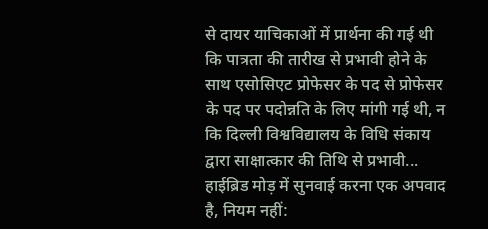से दायर याचिकाओं में प्रार्थना की गई थी कि पात्रता की तारीख से प्रभावी होने के साथ एसोसिएट प्रोफेसर के पद से प्रोफेसर के पद पर पदोन्नति के लिए मांगी गई थी, न कि दिल्ली विश्वविद्यालय के विधि संकाय द्वारा साक्षात्कार की तिथि से प्रभावी...
हाईब्रिड मोड़ में सुनवाई करना एक अपवाद है, नियम नहीं: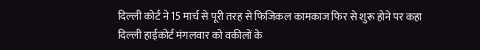दिल्ली कोर्ट ने 15 मार्च से पूरी तरह से फिजिकल कामकाज फिर से शुरू होने पर कहा
दिल्ली हाईकोर्ट मंगलवार को वकीलों के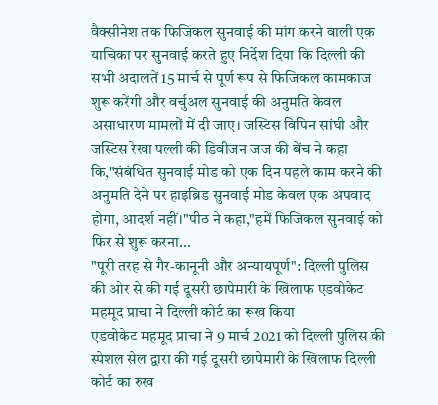वैक्सीनेश तक फिजिकल सुनवाई की मांग करने वाली एक याचिका पर सुनवाई करते हुए निर्देश दिया कि दिल्ली की सभी अदालतें 15 मार्च से पूर्ण रूप से फिजिकल कामकाज शुरू करेंगी और वर्चुअल सुनवाई की अनुमति केवल असाधारण मामलों में दी जाए। जस्टिस विपिन सांघी और जस्टिस रेखा पल्ली की डिवीजन जज की बेंच ने कहा कि,"संबंधित सुनवाई मोड को एक दिन पहले काम करने की अनुमति देने पर हाइब्रिड सुनवाई मोड केवल एक अपवाद होगा, आदर्श नहीं।"पीठ ने कहा,"हमें फिजिकल सुनवाई को फिर से शुरू करना...
"पूरी तरह से गैर-कानूनी और अन्यायपूर्ण": दिल्ली पुलिस की ओर से की गई दूसरी छापेमारी के खिलाफ एडवोकेट महमूद प्राचा ने दिल्ली कोर्ट का रूख किया
एडवोकेट महमूद प्राचा ने 9 मार्च 2021 को दिल्ली पुलिस की स्पेशल सेल द्वारा की गई दूसरी छापेमारी के खिलाफ दिल्ली कोर्ट का रुख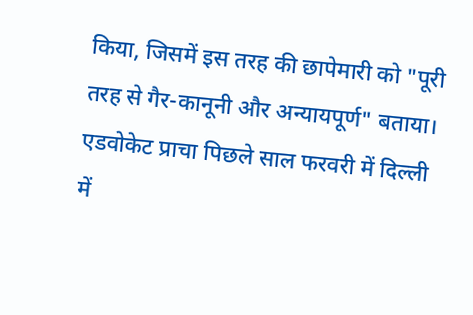किया, जिसमें इस तरह की छापेमारी को "पूरी तरह से गैर-कानूनी और अन्यायपूर्ण" बताया। एडवोकेट प्राचा पिछले साल फरवरी में दिल्ली में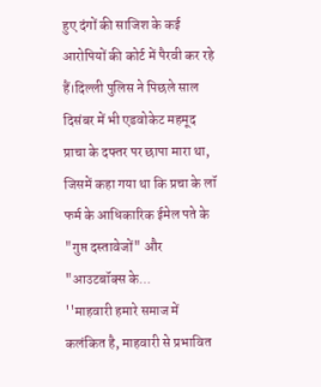हुए दंगों की साजिश के कई आरोपियों की कोर्ट में पैरवी कर रहे हैं।दिल्ली पुलिस ने पिछले साल दिसंबर में भी एडवोकेट महमूद प्राचा के दफ्तर पर छापा मारा था, जिसमें कहा गया था कि प्रचा के लॉ फर्म के आधिकारिक ईमेल पते के "गुप्त दस्तावेजों" और "आउटबॉक्स के...
''माहवारी हमारे समाज में कलंकित है, माहवारी से प्रभावित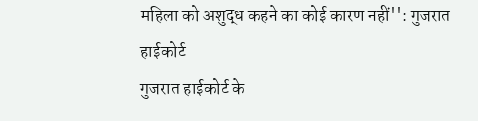महिला को अशुद्ध कहने का कोई कारण नहीं'': गुजरात हाईकोर्ट
गुजरात हाईकोर्ट के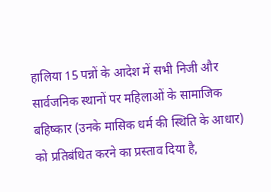हालिया 15 पन्नों के आदेश में सभी निजी और सार्वजनिक स्थानों पर महिलाओं के सामाजिक बहिष्कार (उनके मासिक धर्म की स्थिति के आधार) को प्रतिबंधित करने का प्रस्ताव दिया है,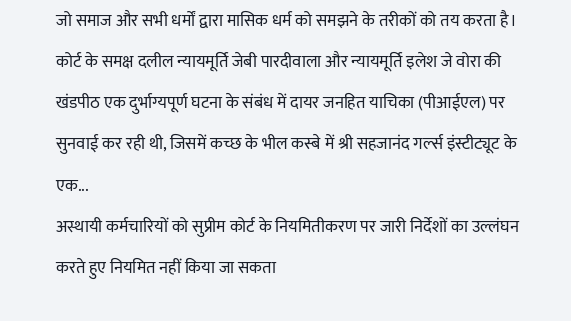जो समाज और सभी धर्मों द्वारा मासिक धर्म को समझने के तरीकों को तय करता है। कोर्ट के समक्ष दलील न्यायमूर्ति जेबी पारदीवाला और न्यायमूर्ति इलेश जे वोरा की खंडपीठ एक दुर्भाग्यपूर्ण घटना के संबंध में दायर जनहित याचिका (पीआईएल) पर सुनवाई कर रही थी, जिसमें कच्छ के भील कस्बे में श्री सहजानंद गर्ल्स इंस्टीट्यूट के एक...
अस्थायी कर्मचारियों को सुप्रीम कोर्ट के नियमितीकरण पर जारी निर्देशों का उल्लंघन करते हुए नियमित नहीं किया जा सकता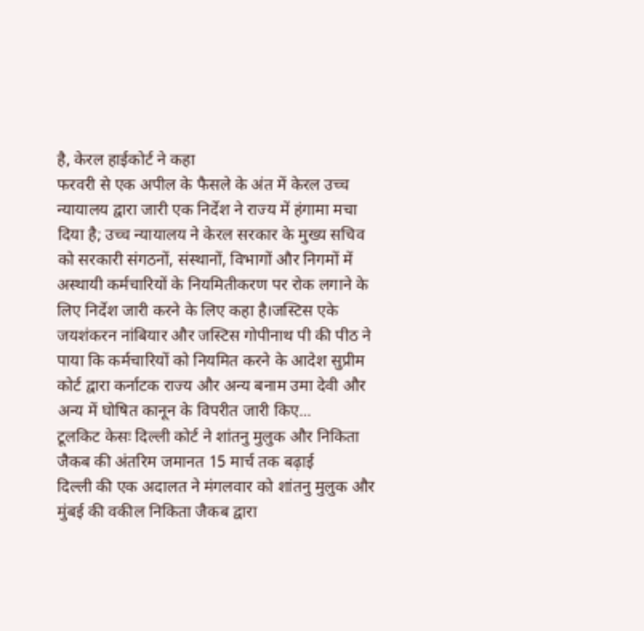है, केरल हाईकोर्ट ने कहा
फरवरी से एक अपील के फैसले के अंत में केरल उच्च न्यायालय द्वारा जारी एक निर्देश ने राज्य में हंगामा मचा दिया है; उच्च न्यायालय ने केरल सरकार के मुख्य सचिव को सरकारी संगठनों, संस्थानों, विभागों और निगमों में अस्थायी कर्मचारियों के नियमितीकरण पर रोक लगाने के लिए निर्देश जारी करने के लिए कहा है।जस्टिस एके जयशंकरन नांबियार और जस्टिस गोपीनाथ पी की पीठ ने पाया कि कर्मचारियों को नियमित करने के आदेश सुप्रीम कोर्ट द्वारा कर्नाटक राज्य और अन्य बनाम उमा देवी और अन्य में घोषित कानून के विपरीत जारी किए...
टूलकिट केसः दिल्ली कोर्ट ने शांतनु मुलुक और निकिता जैकब की अंतरिम जमानत 15 मार्च तक बढ़ाई
दिल्ली की एक अदालत ने मंगलवार को शांतनु मुलुक और मुंबई की वकील निकिता जैकब द्वारा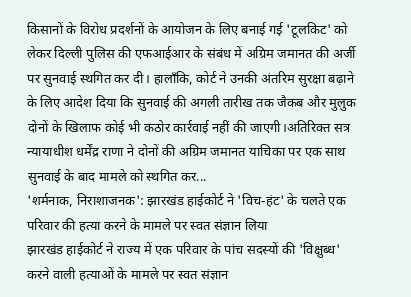किसानों के विरोध प्रदर्शनों के आयोजन के लिए बनाई गई 'टूलकिट' को लेकर दिल्ली पुलिस की एफआईआर के संबंध में अग्रिम जमानत की अर्जी पर सुनवाई स्थगित कर दी। हालाँकि, कोर्ट ने उनकी अंतरिम सुरक्षा बढ़ाने के लिए आदेश दिया कि सुनवाई की अगली तारीख तक जैकब और मुलुक दोनों के खिलाफ कोई भी कठोर कार्रवाई नहीं की जाएगी।अतिरिक्त सत्र न्यायाधीश धर्मेंद्र राणा ने दोनों की अग्रिम जमानत याचिका पर एक साथ सुनवाई के बाद मामले को स्थगित कर...
'शर्मनाक, निराशाजनक': झारखंड हाईकोर्ट ने 'विच-हंट' के चलते एक परिवार की हत्या करने के मामले पर स्वत संज्ञान लिया
झारखंड हाईकोर्ट ने राज्य में एक परिवार के पांच सदस्यों की 'विक्षुब्ध' करने वाली हत्याओं के मामले पर स्वत संज्ञान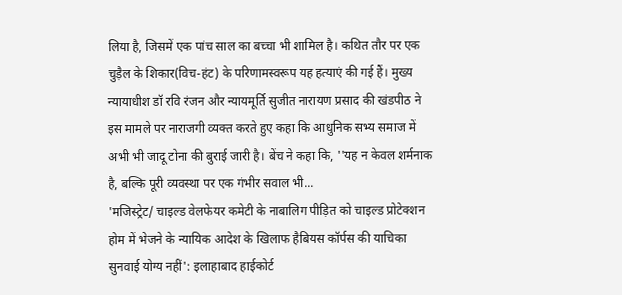लिया है, जिसमें एक पांच साल का बच्चा भी शामिल है। कथित तौर पर एक चुड़ैल के शिकार(विच-हंट) के परिणामस्वरूप यह हत्याएं की गई हैं। मुख्य न्यायाधीश डॉ रवि रंजन और न्यायमूर्ति सुजीत नारायण प्रसाद की खंडपीठ ने इस मामले पर नाराजगी व्यक्त करते हुए कहा कि आधुनिक सभ्य समाज में अभी भी जादू टोना की बुराई जारी है। बेंच ने कहा कि, ''यह न केवल शर्मनाक है, बल्कि पूरी व्यवस्था पर एक गंभीर सवाल भी...
'मजिस्ट्रेट/ चाइल्ड वेलफेयर कमेटी के नाबालिग पीड़ित को चाइल्ड प्रोटेक्शन होम में भेजने के न्यायिक आदेश के खिलाफ हैबियस कॉर्पस की याचिका सुनवाई योग्य नहीं': इलाहाबाद हाईकोर्ट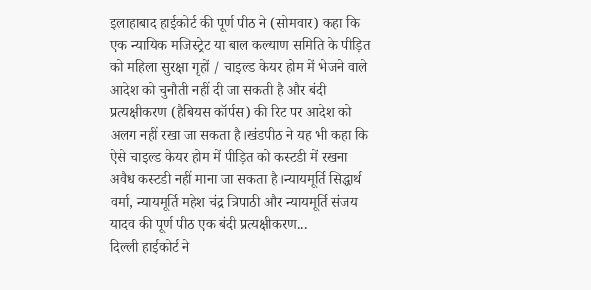इलाहाबाद हाईकोर्ट की पूर्ण पीठ ने (सोमवार) कहा कि एक न्यायिक मजिस्ट्रेट या बाल कल्याण समिति के पीड़ित को महिला सुरक्षा गृहों / चाइल्ड केयर होम में भेजने वाले आदेश को चुनौती नहीं दी जा सकती है और बंदी प्रत्यक्षीकरण (हैबियस कॉर्पस) की रिट पर आदेश को अलग नहीं रखा जा सकता है।खंडपीठ ने यह भी कहा कि ऐसे चाइल्ड केयर होम में पीड़ित को कस्टडी में रखना अवैध कस्टडी नहीं माना जा सकता है।न्यायमूर्ति सिद्धार्थ वर्मा, न्यायमूर्ति महेश चंद्र त्रिपाठी और न्यायमूर्ति संजय यादव की पूर्ण पीठ एक बंदी प्रत्यक्षीकरण...
दिल्ली हाईकोर्ट ने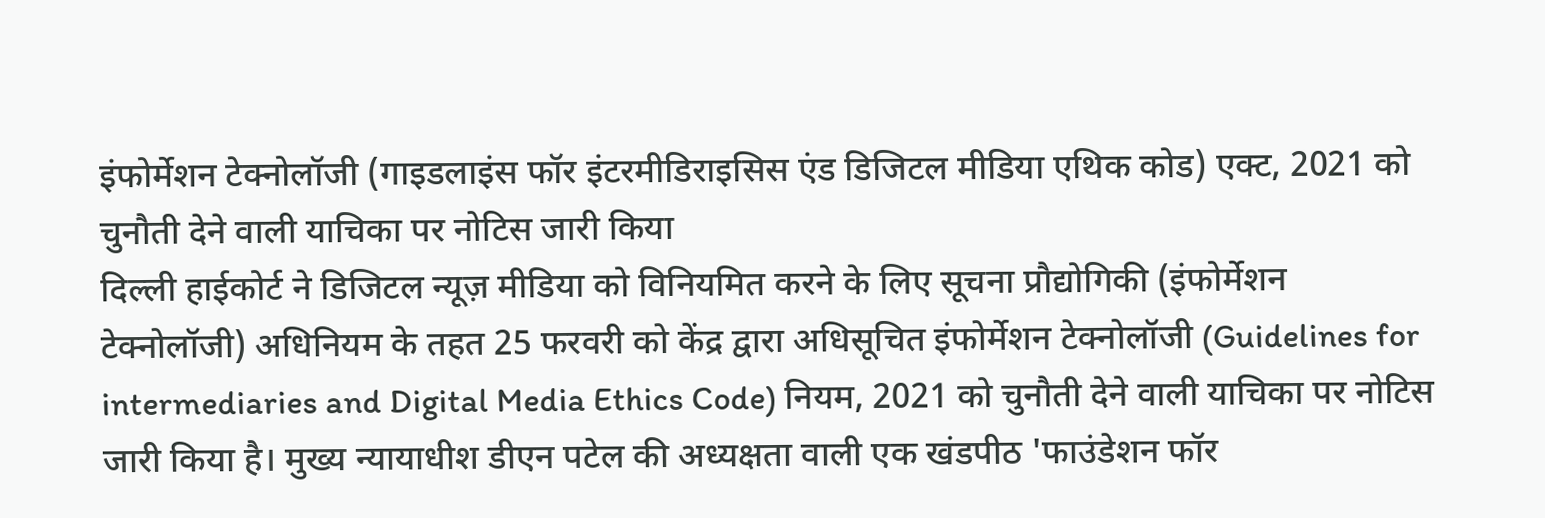इंफोर्मेशन टेक्नोलॉजी (गाइडलाइंस फॉर इंटरमीडिराइसिस एंड डिजिटल मीडिया एथिक कोड) एक्ट, 2021 को चुनौती देने वाली याचिका पर नोटिस जारी किया
दिल्ली हाईकोर्ट ने डिजिटल न्यूज़ मीडिया को विनियमित करने के लिए सूचना प्रौद्योगिकी (इंफोर्मेशन टेक्नोलॉजी) अधिनियम के तहत 25 फरवरी को केंद्र द्वारा अधिसूचित इंफोर्मेशन टेक्नोलॉजी (Guidelines for intermediaries and Digital Media Ethics Code) नियम, 2021 को चुनौती देने वाली याचिका पर नोटिस जारी किया है। मुख्य न्यायाधीश डीएन पटेल की अध्यक्षता वाली एक खंडपीठ 'फाउंडेशन फॉर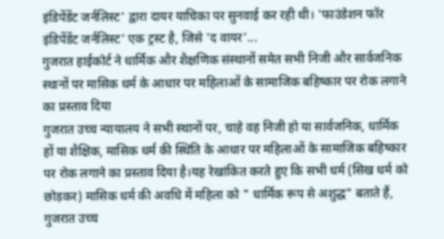इंडिपेंडेंट जर्नलिस्ट' द्वारा दायर याचिका पर सुनवाई कर रही थी। 'फाउंडेशन फॉर इंडिपेंडेंट जर्नलिस्ट' एक ट्रस्ट है, जिसे 'द वायर'...
गुजरात हाईकोर्ट ने धार्मिक और शैक्षणिक संस्थानों समेत सभी निजी और सार्वजनिक स्थानों पर मासिक धर्म के आधार पर महिलाओं के सामाजिक बहिष्कार पर रोक लगाने का प्रस्ताव दिया
गुजरात उच्च न्यायालय ने सभी स्थानों पर, चाहे वह निजी हो या सार्वजनिक, धार्मिक हों या शैक्षिक, मासिक धर्म की स्थिति के आधार पर महिलाओं के सामाजिक बहिष्कार पर रोक लगाने का प्रस्ताव दिया है।यह रेखांकित करते हुए कि सभी धर्म (सिख धर्म को छोड़कर) मासिक धर्म की अवधि में महिला को " धार्मिक रूप से अशुद्ध" बताते हैं, गुजरात उच्च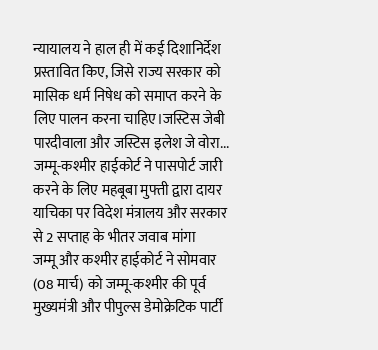न्यायालय ने हाल ही में कई दिशानिर्देश प्रस्तावित किए, जिसे राज्य सरकार को मासिक धर्म निषेध को समाप्त करने के लिए पालन करना चाहिए।जस्टिस जेबी पारदीवाला और जस्टिस इलेश जे वोरा...
जम्मू-कश्मीर हाईकोर्ट ने पासपोर्ट जारी करने के लिए महबूबा मुफ्ती द्वारा दायर याचिका पर विदेश मंत्रालय और सरकार से 2 सप्ताह के भीतर जवाब मांगा
जम्मू और कश्मीर हाईकोर्ट ने सोमवार (08 मार्च) को जम्मू-कश्मीर की पूर्व मुख्यमंत्री और पीपुल्स डेमोक्रेटिक पार्टी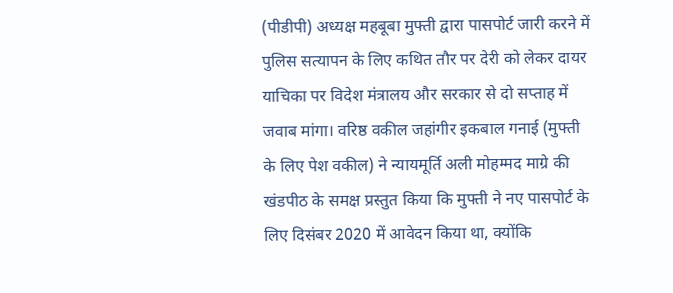(पीडीपी) अध्यक्ष महबूबा मुफ्ती द्वारा पासपोर्ट जारी करने में पुलिस सत्यापन के लिए कथित तौर पर देरी को लेकर दायर याचिका पर विदेश मंत्रालय और सरकार से दो सप्ताह में जवाब मांगा। वरिष्ठ वकील जहांगीर इकबाल गनाई (मुफ्ती के लिए पेश वकील) ने न्यायमूर्ति अली मोहम्मद माग्रे की खंडपीठ के समक्ष प्रस्तुत किया कि मुफ्ती ने नए पासपोर्ट के लिए दिसंबर 2020 में आवेदन किया था, क्योंकि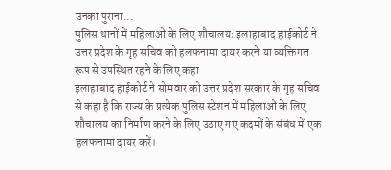उनका पुराना...
पुलिस थानों में महिलाओं के लिए शौचालयः इलाहाबाद हाईकोर्ट ने उत्तर प्रदेश के गृह सचिव को हलफनामा दायर करने या व्यक्तिगत रूप से उपस्थित रहने के लिए कहा
इलाहाबाद हाईकोर्ट ने सोमवार को उत्तर प्रदेश सरकार के गृह सचिव से कहा है कि राज्य के प्रत्येक पुलिस स्टेशन में महिलाओं के लिए शौचालय का निर्माण करने के लिए उठाए गए कदमों के संबंध में एक हलफनामा दायर करें।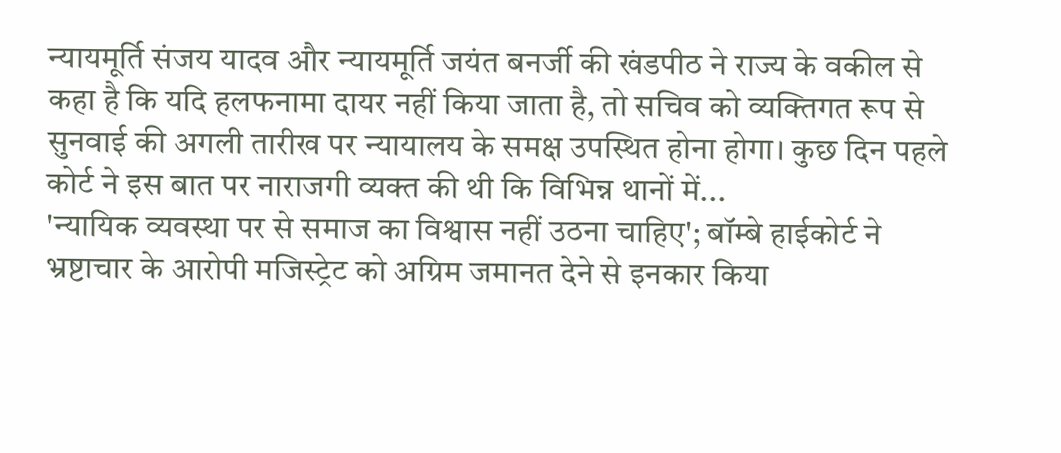न्यायमूर्ति संजय यादव और न्यायमूर्ति जयंत बनर्जी की खंडपीठ ने राज्य के वकील से कहा है कि यदि हलफनामा दायर नहीं किया जाता है, तो सचिव को व्यक्तिगत रूप से सुनवाई की अगली तारीख पर न्यायालय के समक्ष उपस्थित होना होगा। कुछ दिन पहले कोर्ट ने इस बात पर नाराजगी व्यक्त की थी कि विभिन्न थानों में...
'न्यायिक व्यवस्था पर से समाज का विश्वास नहीं उठना चाहिए'; बॉम्बे हाईकोर्ट ने भ्रष्टाचार के आरोपी मजिस्ट्रेट को अग्रिम जमानत देने से इनकार किया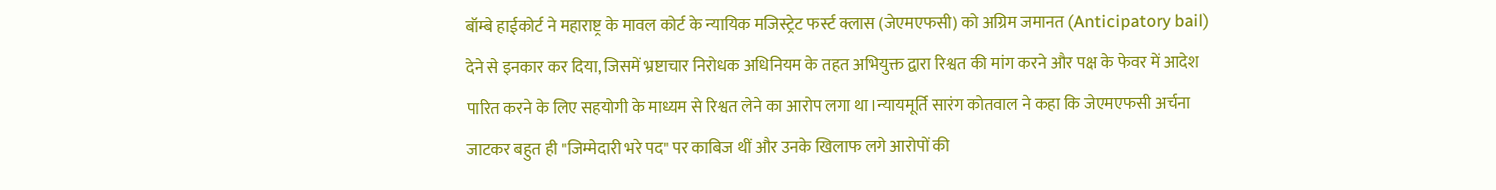बॉम्बे हाईकोर्ट ने महाराष्ट्र के मावल कोर्ट के न्यायिक मजिस्ट्रेट फर्स्ट क्लास (जेएमएफसी) को अग्रिम जमानत (Anticipatory bail) देने से इनकार कर दिया, जिसमें भ्रष्टाचार निरोधक अधिनियम के तहत अभियुक्त द्वारा रिश्वत की मांग करने और पक्ष के फेवर में आदेश पारित करने के लिए सहयोगी के माध्यम से रिश्वत लेने का आरोप लगा था।न्यायमूर्ति सारंग कोतवाल ने कहा कि जेएमएफसी अर्चना जाटकर बहुत ही "जिम्मेदारी भरे पद" पर काबिज थीं और उनके खिलाफ लगे आरोपों की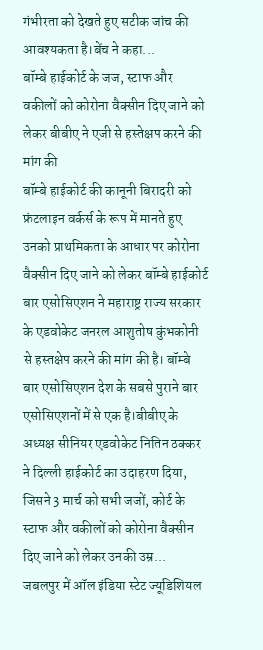गंभीरता को देखते हुए सटीक जांच की आवश्यकता है।बेंच ने कहा...
बॉम्बे हाईकोर्ट के जज, स्टाफ और वकीलों को कोरोना वैक्सीन दिए जाने को लेकर बीबीए ने एजी से हस्तेक्षप करने की मांग की
बॉम्बे हाईकोर्ट की कानूनी बिरादरी को फ्रंटलाइन वर्कर्स के रूप में मानते हुए उनको प्राथमिकता के आधार पर कोरोना वैक्सीन दिए जाने को लेकर बॉम्बे हाईकोर्ट बार एसोसिएशन ने महाराष्ट्र राज्य सरकार के एडवोकेट जनरल आशुतोष कुंभकोनी से हस्तक्षेप करने की मांग की है। बॉम्बे बार एसोसिएशन देश के सबसे पुराने बार एसोसिएशनों में से एक है।बीबीए के अध्यक्ष सीनियर एडवोकेट नितिन ठक्कर ने दिल्ली हाईकोर्ट का उदाहरण दिया, जिसने 3 मार्च को सभी जजों, कोर्ट के स्टाफ और वकीलों को कोरोना वैक्सीन दिए जाने को लेकर उनकी उम्र...
जबलपुर में ऑल इंडिया स्टेट ज्यूडिशियल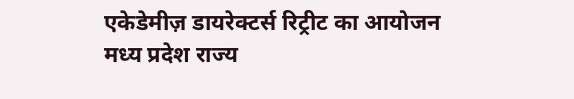एकेडेमीज़ डायरेक्टर्स रिट्रीट का आयोजन
मध्य प्रदेश राज्य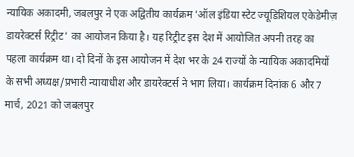न्यायिक अकादमी, जबलपुर ने एक अद्वितीय कार्यक्रम 'ऑल इंडिया स्टेट ज्यूडिशियल एकेडेमीज़ डायरेक्टर्स रिट्रीट' का आयोजन किया है। यह रिट्रीट इस देश में आयोजित अपनी तरह का पहला कार्यक्रम था। दो दिनों के इस आयोजन में देश भर के 24 राज्यों के न्यायिक अकादमियों के सभी अध्यक्ष/प्रभारी न्यायाधीश और डायरेक्टर्स ने भाग लिया। कार्यक्रम दिनांक 6 और 7 मार्च, 2021 को जबलपुर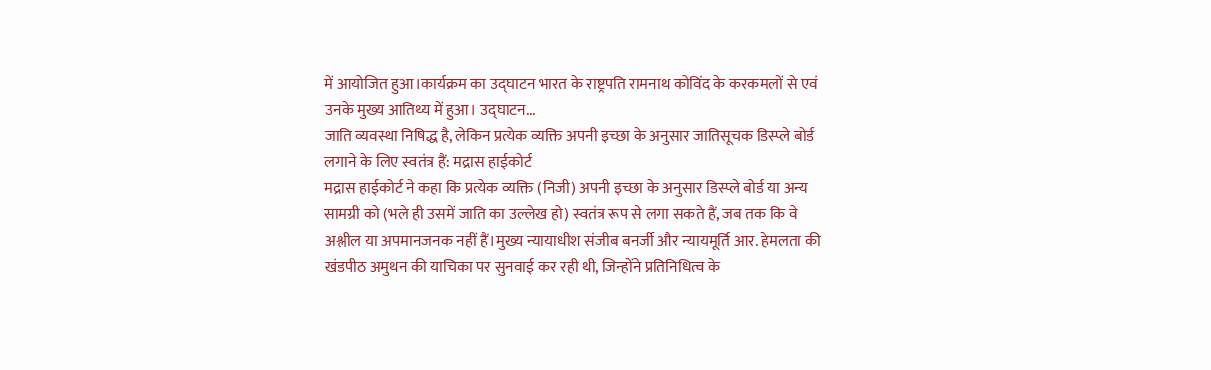में आयोजित हुआ।कार्यक्रम का उद्घाटन भारत के राष्ट्रपति रामनाथ कोविंद के करकमलों से एवं उनके मुख्य आतिथ्य में हुआ। उद्घाटन...
जाति व्यवस्था निषिद्ध है, लेकिन प्रत्येक व्यक्ति अपनी इच्छा के अनुसार जातिसूचक डिस्प्ले बोर्ड लगाने के लिए स्वतंत्र हैं: मद्रास हाईकोर्ट
मद्रास हाईकोर्ट ने कहा कि प्रत्येक व्यक्ति (निजी) अपनी इच्छा के अनुसार डिस्प्ले बोर्ड या अन्य सामग्री को (भले ही उसमें जाति का उल्लेख हो) स्वतंत्र रूप से लगा सकते हैं, जब तक कि वे अश्लील या अपमानजनक नहीं हैं।मुख्य न्यायाधीश संजीब बनर्जी और न्यायमूर्ति आर. हेमलता की खंडपीठ अमुथन की याचिका पर सुनवाई कर रही थी, जिन्होंने प्रतिनिधित्व के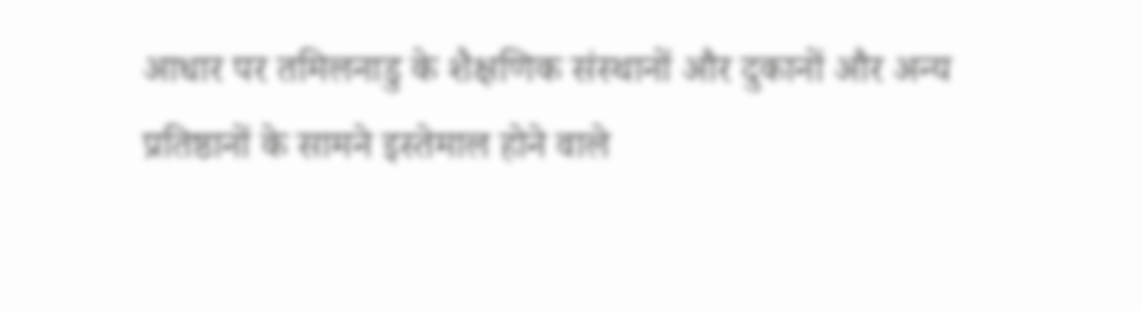आधार पर तमिलनाडु के शैक्षणिक संस्थानों और दुकानों और अन्य प्रतिष्ठानों के सामने इस्तेमाल होने वाले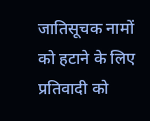जातिसूचक नामों को हटाने के लिए प्रतिवादी को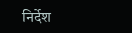निर्देश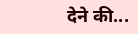देने की...